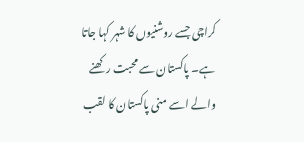کراچی جسے روشنیوں کا شہر کہا جاتا ہے۔ پاکستان سے محبت رکھنے والے اسے منی پاکستان کا لقب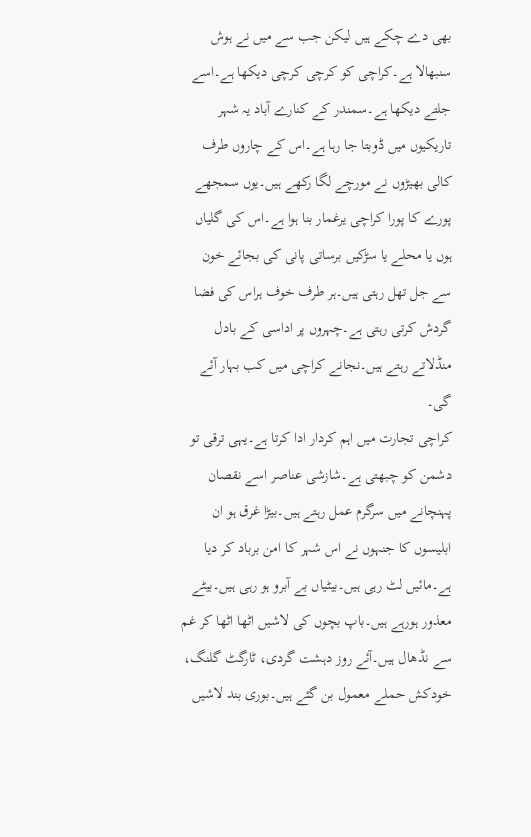بھی دے چکے ہیں لیکن جب سے میں نے ہوش سنبھالا ہے۔کراچی کو کرچی کرچی دیکھا ہے۔اسے جلتے دیکھا ہے۔سمندر کے کنارے آباد یہ شہر تاریکیوں میں ڈوبتا جا رہا ہے۔اس کے چاروں طرف کالی بھیڑوں نے مورچے لگا رکھے ہیں۔یوں سمجھے پورے کا پورا کراچی یرغمار بنا ہوا ہے۔اس کی گلیاں ہوں یا محلے یا سڑکیں برساتی پانی کی بجائے خون سے جل تھل رہتی ہیں۔ہر طرف خوف ہراس کی فضا گردش کرتی رہتی ہے۔چہروں پر اداسی کے بادل منڈلاتے رہتے ہیں۔نجانے کراچی میں کب بہار آئے گی۔
کراچی تجارت میں اہم کردار ادا کرتا ہے۔یہی ترقی تو دشمن کو چبھتی ہے۔شازشی عناصر اسے نقصان پہنچانے میں سرگرم عمل رہتے ہیں۔بیڑا غرق ہو ان ابلیسوں کا جنہوں نے اس شہر کا امن برباد کر دیا ہے۔مائیں لٹ رہی ہیں۔بیٹیاں بے آبرو ہو رہی ہیں۔بیٹے معذور ہورہے ہیں۔باپ بچوں کی لاشیں اٹھا اٹھا کر غم سے نڈھال ہیں۔آئے روز دہشت گردی، ٹارگٹ گلنگ، خودکش حملے معمول بن گئے ہیں۔بوری بند لاشیں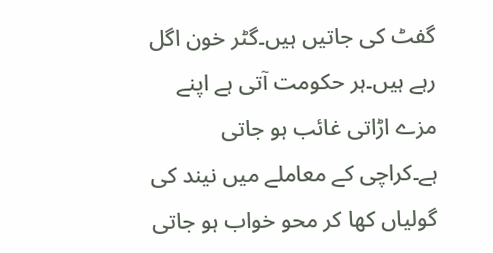گفٹ کی جاتیں ہیں۔گٹر خون اگل رہے ہیں۔ہر حکومت آتی ہے اپنے مزے اڑاتی غائب ہو جاتی ہے۔کراچی کے معاملے میں نیند کی گولیاں کھا کر محو خواب ہو جاتی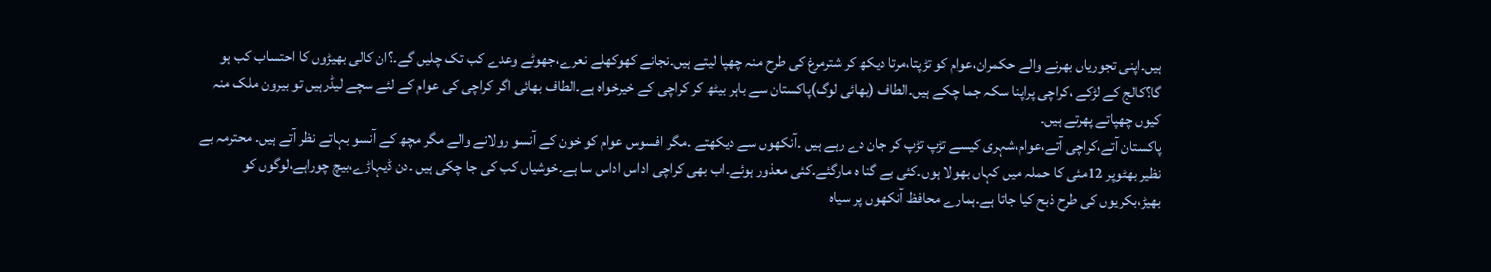ہیں۔اپنی تجوریاں بھرنے والے حکمران،عوام کو تڑپتا،مرتا دیکھ کر شترمرغ کی طرح منہ چھپا لیتے ہیں۔نجانے کھوکھلے نعرے،جھوٹے وعدے کب تک چلیں گے۔؟ان کالی بھیڑوں کا احتساب کب ہو گا؟کالج کے لڑکے ،کراچی پراپنا سکہ جما چکے ہیں۔الطاف (بھائی لوگ)پاکستان سے باہر بیٹھ کر کراچی کے خیرخواہ ہے۔الطاف بھائی اگر کراچی کی عوام کے لئے سچے لیڈرہیں تو بیرون ملک منہ کیوں چھپاتے پھرتے ہیں۔
پاکستان آتے،کراچی آتے،عوام،شہری کیسے تڑپ تڑپ کر جان دے رہے ہیں ۔آنکھوں سے دیکھتے ۔مگر افسوس عوام کو خون کے آنسو رولانے والے مگر مچھ کے آنسو بہاتے نظر آتے ہیں۔ محترمہ بے نظیر بھٹوپر 12مئی کا حملہ میں کہاں بھولا ہوں۔کئی بے گنا ہ مارگئے۔کئی معذور ہوئے۔اب بھی کراچی اداس اداس سا ہے۔خوشیاں کب کی جا چکی ہیں ۔دن ڈیہاڑے،بیچ چوراہے،لوگوں کو بھیڑ،بکریوں کی طرح ذبح کیا جاتا ہے۔ہمارے محافظ آنکھوں پر سیاہ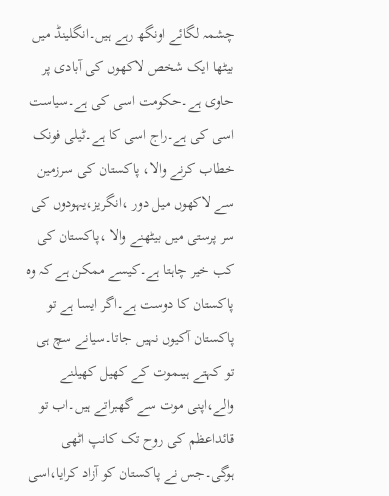چشمہ لگائے اونگھ رہے ہیں۔انگلینڈ میں بیٹھا ایک شخص لاکھوں کی آبادی پر حاوی ہے۔حکومت اسی کی ہے۔سیاست اسی کی ہے۔راج اسی کا ہے۔ٹیلی فونک خطاب کرنے والا، پاکستان کی سرزمین سے لاکھوں میل دور ،انگریز،یہودوں کی سر پرستی میں بیٹھنے والا ،پاکستان کی کب خیر چاہتا ہے۔کیسے ممکن ہے کہ وہ پاکستان کا دوست ہے۔اگر ایسا ہے تو پاکستان آکیوں نہیں جاتا۔سیانے سچ ہی تو کہتے ہیںموت کے کھیل کھیلنے والے،اپنی موت سے گھبراتے ہیں۔اب تو قائداعظم کی روح تک کانپ اٹھی ہوگی۔جس نے پاکستان کو آزاد کرایا،اسی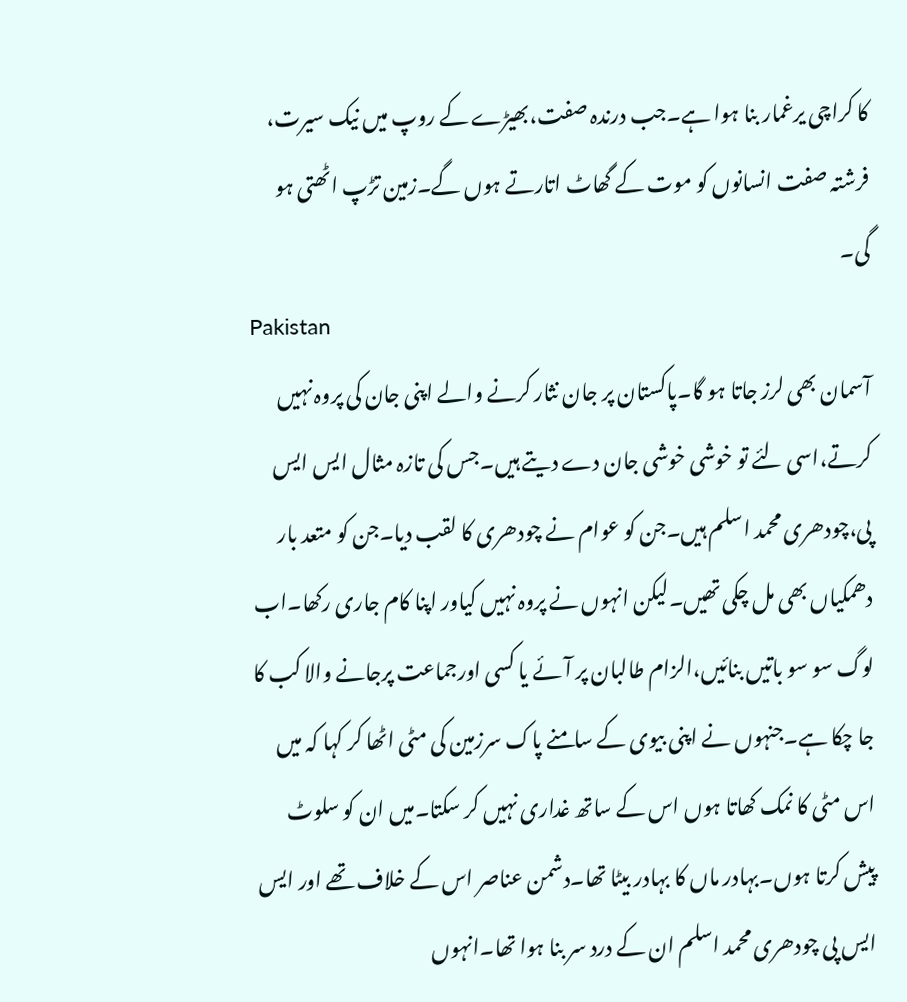کا کراچی یرغمار بنا ہوا ہے۔جب درندہ صفت،بھیڑے کے روپ میں نیک سیرت، فرشتہ صفت انسانوں کو موت کے گھاٹ اتارتے ہوں گے۔زمین تڑپ اٹھتی ہو گی۔
Pakistan
آسمان بھی لرز جاتا ہو گا۔پاکستان پر جان نثار کرنے والے اپنی جان کی پروہ نہیں کرتے،اسی لئے تو خوشی خوشی جان دے دیتے ہیں۔جس کی تازہ مثال ایس ایس پی،چودھری محمد اسلم ہیں۔جن کو عوام نے چودھری کا لقب دیا۔جن کو متعد بار دھمکیاں بھی مل چکی تھیں۔لیکن انہوں نے پروہ نہیں کیاور اپنا کام جاری رکھا۔اب لوگ سو سو باتیں بنائیں،الزام طالبان پر آئے یا کسی اورجماعت پرجانے والا کب کا جا چکا ہے۔جنہوں نے اپنی بیوی کے سامنے پاک سرزمین کی مٹی اٹھا کر کہا کہ میں اس مٹی کا نمک کھاتا ہوں اس کے ساتھ غداری نہیں کر سکتا۔میں ان کو سلوٹ پیش کرتا ہوں۔بہادر ماں کا بہادر بیٹا تھا۔دشمن عناصر اس کے خلاف تھے اور ایس ایس پی چودھری محمد اسلم ان کے درد سر بنا ہوا تھا۔انہوں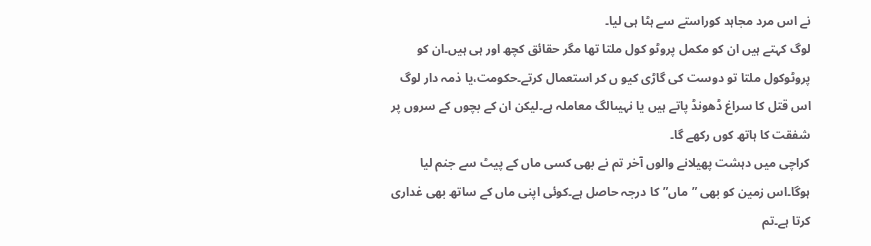نے اس مرد مجاہد کوراستے سے ہٹا ہی لیا۔
لوگ کہتے ہیں ان کو مکمل پروٹو کول ملتا تھا مگر حقائق کچھ اور ہی ہیں۔ان کو پروٹوکول ملتا تو دوست کی گاڑی کیو ں کر استعمال کرتے۔حکومت،یا ذمہ دار لوگ اس قتل کا سراغ ڈھونڈ پاتے ہیں یا نہیںالگ معاملہ ہے۔لیکن ان کے بچوں کے سروں پر شفقت کا ہاتھ کوں رکھے گا۔
کراچی میں دہشت پھیلانے والوں آخر تم نے بھی کسی ماں کے پیٹ سے جنم لیا ہوگا۔اس زمین کو بھی ”ماں”کا درجہ حاصل ہے۔کوئی اپنی ماں کے ساتھ بھی غداری کرتا ہے۔تم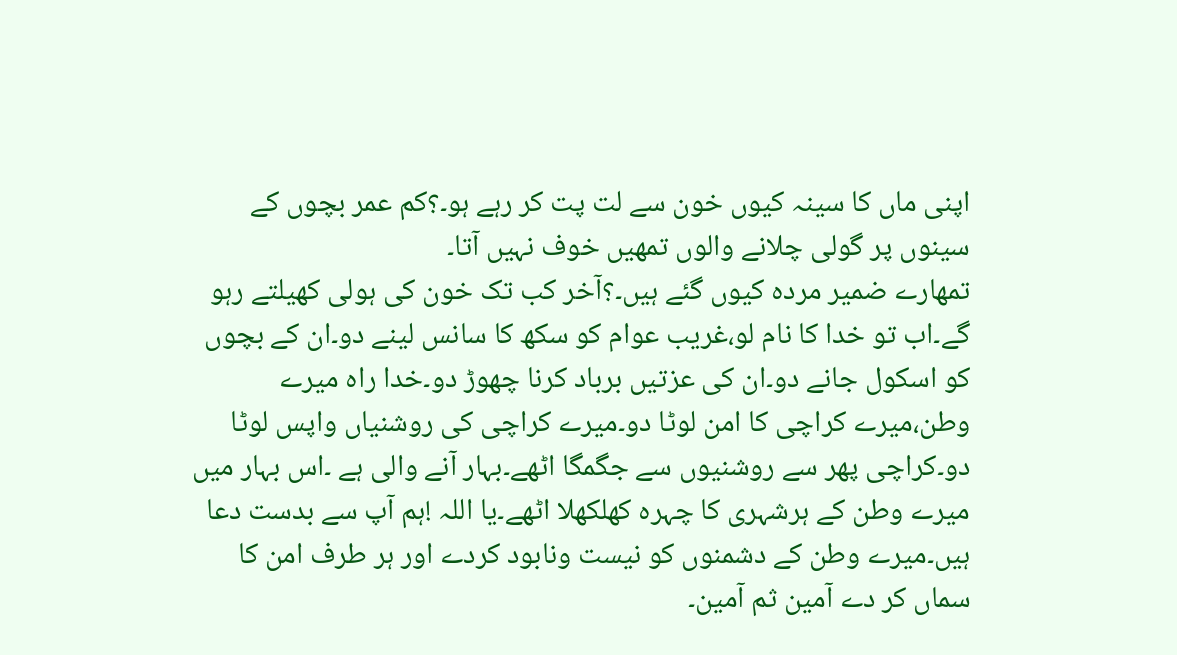اپنی ماں کا سینہ کیوں خون سے لت پت کر رہے ہو۔؟کم عمر بچوں کے سینوں پر گولی چلانے والوں تمھیں خوف نہیں آتا۔
تمھارے ضمیر مردہ کیوں گئے ہیں۔؟آخر کب تک خون کی ہولی کھیلتے رہو گے۔اب تو خدا کا نام لو،غریب عوام کو سکھ کا سانس لینے دو۔ان کے بچوں کو اسکول جانے دو۔ان کی عزتیں برباد کرنا چھوڑ دو۔خدا راہ میرے وطن،میرے کراچی کا امن لوٹا دو۔میرے کراچی کی روشنیاں واپس لوٹا دو۔کراچی پھر سے روشنیوں سے جگمگا اٹھے۔بہار آنے والی ہے ۔اس بہار میں میرے وطن کے ہرشہری کا چہرہ کھلکھلا اٹھے۔یا اللہ !ہم آپ سے بدست دعا ہیں۔میرے وطن کے دشمنوں کو نیست ونابود کردے اور ہر طرف امن کا سماں کر دے آمین ثم آمین۔